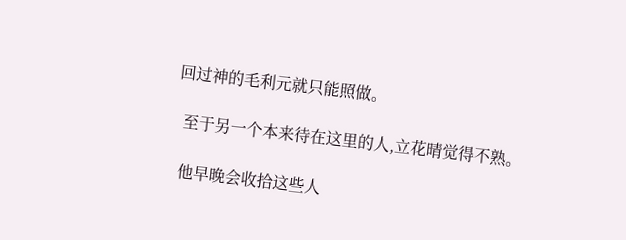回过神的毛利元就只能照做。

  至于另一个本来待在这里的人,立花晴觉得不熟。

  他早晚会收拾这些人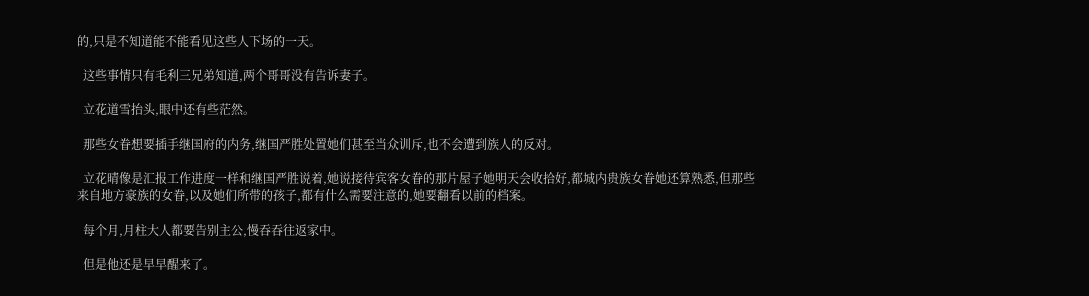的,只是不知道能不能看见这些人下场的一天。

  这些事情只有毛利三兄弟知道,两个哥哥没有告诉妻子。

  立花道雪抬头,眼中还有些茫然。

  那些女眷想要插手继国府的内务,继国严胜处置她们甚至当众训斥,也不会遭到族人的反对。

  立花晴像是汇报工作进度一样和继国严胜说着,她说接待宾客女眷的那片屋子她明天会收拾好,都城内贵族女眷她还算熟悉,但那些来自地方豪族的女眷,以及她们所带的孩子,都有什么需要注意的,她要翻看以前的档案。

  每个月,月柱大人都要告别主公,慢吞吞往返家中。

  但是他还是早早醒来了。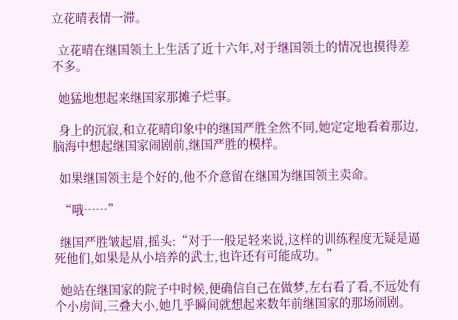立花晴表情一滞。

  立花晴在继国领土上生活了近十六年,对于继国领土的情况也摸得差不多。

  她猛地想起来继国家那摊子烂事。

  身上的沉寂,和立花晴印象中的继国严胜全然不同,她定定地看着那边,脑海中想起继国家闹剧前,继国严胜的模样。

  如果继国领主是个好的,他不介意留在继国为继国领主卖命。

  “哦……”

  继国严胜皱起眉,摇头:“对于一般足轻来说,这样的训练程度无疑是逼死他们,如果是从小培养的武士,也许还有可能成功。”

  她站在继国家的院子中时候,便确信自己在做梦,左右看了看,不远处有个小房间,三叠大小,她几乎瞬间就想起来数年前继国家的那场闹剧。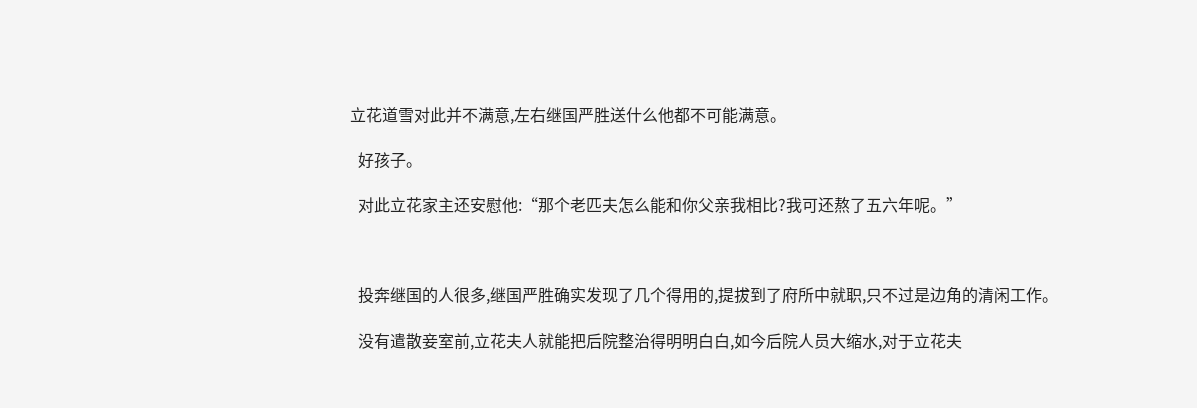立花道雪对此并不满意,左右继国严胜送什么他都不可能满意。

  好孩子。

  对此立花家主还安慰他:“那个老匹夫怎么能和你父亲我相比?我可还熬了五六年呢。”



  投奔继国的人很多,继国严胜确实发现了几个得用的,提拔到了府所中就职,只不过是边角的清闲工作。

  没有遣散妾室前,立花夫人就能把后院整治得明明白白,如今后院人员大缩水,对于立花夫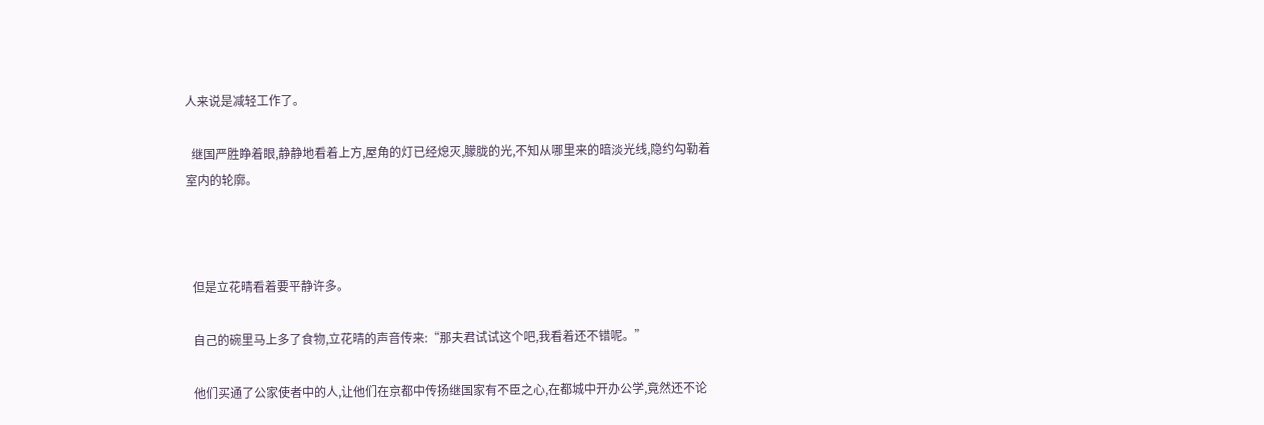人来说是减轻工作了。

  继国严胜睁着眼,静静地看着上方,屋角的灯已经熄灭,朦胧的光,不知从哪里来的暗淡光线,隐约勾勒着室内的轮廓。



  但是立花晴看着要平静许多。

  自己的碗里马上多了食物,立花晴的声音传来:“那夫君试试这个吧,我看着还不错呢。”

  他们买通了公家使者中的人,让他们在京都中传扬继国家有不臣之心,在都城中开办公学,竟然还不论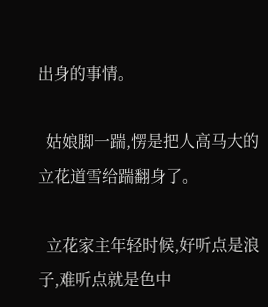出身的事情。

  姑娘脚一踹,愣是把人高马大的立花道雪给踹翻身了。

  立花家主年轻时候,好听点是浪子,难听点就是色中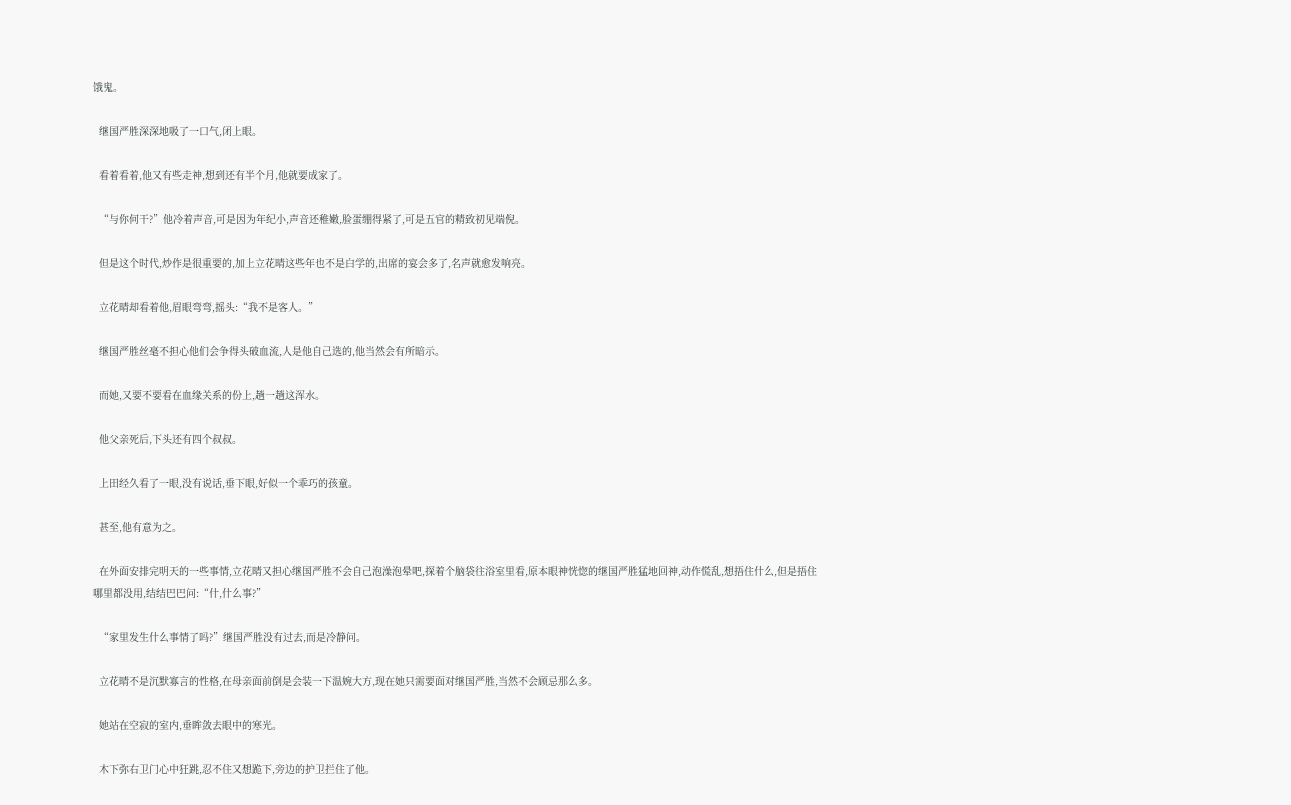饿鬼。

  继国严胜深深地吸了一口气,闭上眼。

  看着看着,他又有些走神,想到还有半个月,他就要成家了。

  “与你何干?”他冷着声音,可是因为年纪小,声音还稚嫩,脸蛋绷得紧了,可是五官的精致初见端倪。

  但是这个时代,炒作是很重要的,加上立花晴这些年也不是白学的,出席的宴会多了,名声就愈发响亮。

  立花晴却看着他,眉眼弯弯,摇头:“我不是客人。”

  继国严胜丝毫不担心他们会争得头破血流,人是他自己选的,他当然会有所暗示。

  而她,又要不要看在血缘关系的份上,趟一趟这浑水。

  他父亲死后,下头还有四个叔叔。

  上田经久看了一眼,没有说话,垂下眼,好似一个乖巧的孩童。

  甚至,他有意为之。

  在外面安排完明天的一些事情,立花晴又担心继国严胜不会自己泡澡泡晕吧,探着个脑袋往浴室里看,原本眼神恍惚的继国严胜猛地回神,动作慌乱,想捂住什么,但是捂住哪里都没用,结结巴巴问:“什,什么事?”

  “家里发生什么事情了吗?”继国严胜没有过去,而是冷静问。

  立花晴不是沉默寡言的性格,在母亲面前倒是会装一下温婉大方,现在她只需要面对继国严胜,当然不会顾忌那么多。

  她站在空寂的室内,垂眸敛去眼中的寒光。

  木下弥右卫门心中狂跳,忍不住又想跪下,旁边的护卫拦住了他。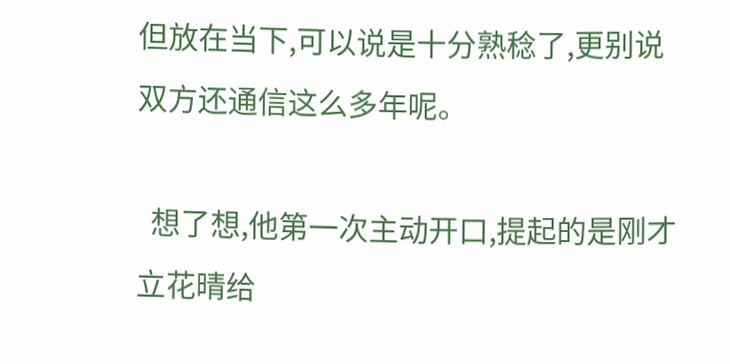但放在当下,可以说是十分熟稔了,更别说双方还通信这么多年呢。

  想了想,他第一次主动开口,提起的是刚才立花晴给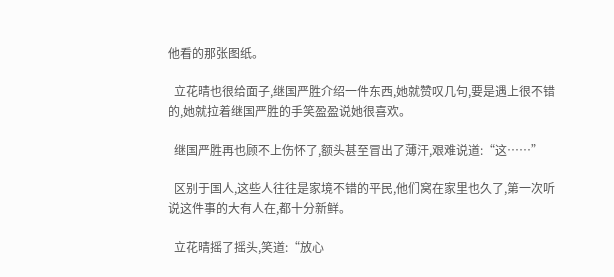他看的那张图纸。

  立花晴也很给面子,继国严胜介绍一件东西,她就赞叹几句,要是遇上很不错的,她就拉着继国严胜的手笑盈盈说她很喜欢。

  继国严胜再也顾不上伤怀了,额头甚至冒出了薄汗,艰难说道:“这……”

  区别于国人,这些人往往是家境不错的平民,他们窝在家里也久了,第一次听说这件事的大有人在,都十分新鲜。

  立花晴摇了摇头,笑道:“放心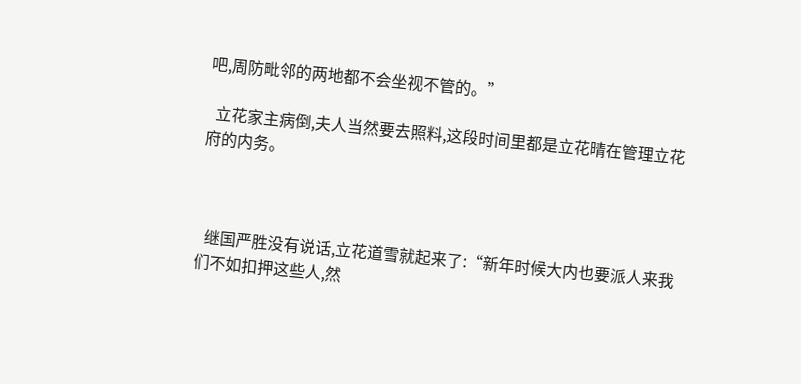吧,周防毗邻的两地都不会坐视不管的。”

  立花家主病倒,夫人当然要去照料,这段时间里都是立花晴在管理立花府的内务。



  继国严胜没有说话,立花道雪就起来了:“新年时候大内也要派人来我们不如扣押这些人,然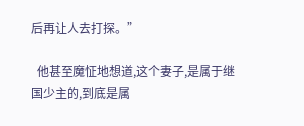后再让人去打探。”

  他甚至魔怔地想道,这个妻子,是属于继国少主的,到底是属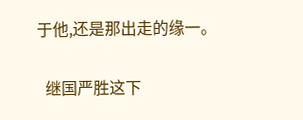于他,还是那出走的缘一。

  继国严胜这下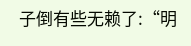子倒有些无赖了:“明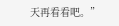天再看看吧。”